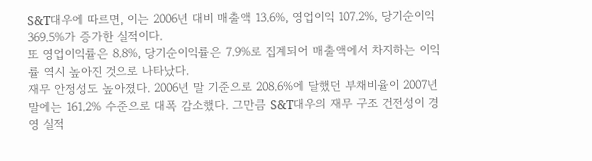S&T대우에 따르면, 이는 2006년 대비 매출액 13.6%, 영업이익 107.2%, 당기순이익 369.5%가 증가한 실적이다.
또 영업이익률은 8.8%, 당기순이익률은 7.9%로 집계되어 매출액에서 차지하는 이익률 역시 높아진 것으로 나타났다.
재무 안정성도 높아졌다. 2006년 말 기준으로 208.6%에 달했던 부채비율이 2007년 말에는 161.2% 수준으로 대폭 감소했다. 그만큼 S&T대우의 재무 구조 건전성이 경영 실적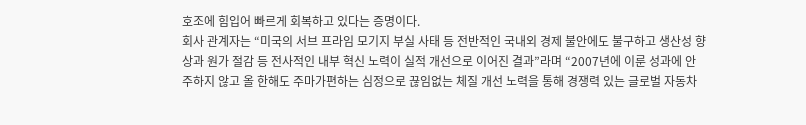호조에 힘입어 빠르게 회복하고 있다는 증명이다.
회사 관계자는 “미국의 서브 프라임 모기지 부실 사태 등 전반적인 국내외 경제 불안에도 불구하고 생산성 향상과 원가 절감 등 전사적인 내부 혁신 노력이 실적 개선으로 이어진 결과”라며 “2007년에 이룬 성과에 안주하지 않고 올 한해도 주마가편하는 심정으로 끊임없는 체질 개선 노력을 통해 경쟁력 있는 글로벌 자동차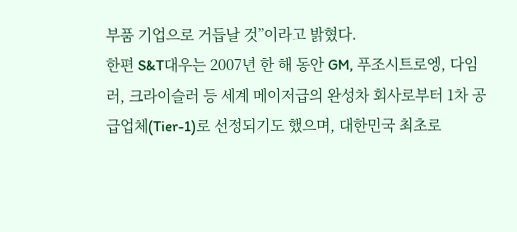부품 기업으로 거듭날 것”이라고 밝혔다.
한편 S&T대우는 2007년 한 해 동안 GM, 푸조시트로엥, 다임러, 크라이슬러 등 세계 메이저급의 완성차 회사로부터 1차 공급업체(Tier-1)로 선정되기도 했으며, 대한민국 최초로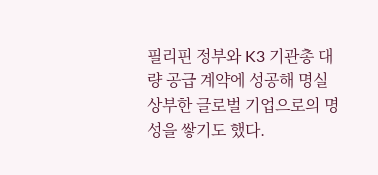필리핀 정부와 K3 기관총 대량 공급 계약에 성공해 명실상부한 글로벌 기업으로의 명성을 쌓기도 했다.